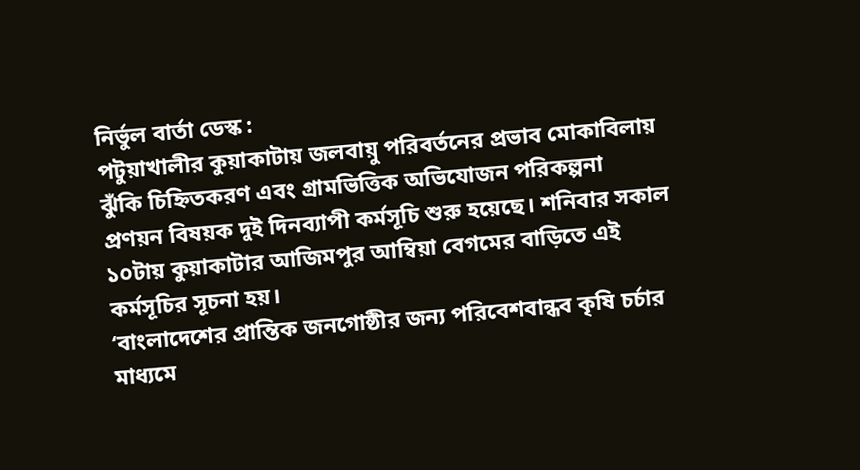নির্ভুল বার্তা ডেস্ক :
পটুয়াখালীর কুয়াকাটায় জলবায়ু পরিবর্তনের প্রভাব মোকাবিলায় ঝুঁকি চিহ্নিতকরণ এবং গ্রামভিত্তিক অভিযোজন পরিকল্পনা প্রণয়ন বিষয়ক দুই দিনব্যাপী কর্মসূচি শুরু হয়েছে। শনিবার সকাল ১০টায় কুয়াকাটার আজিমপুর আম্বিয়া বেগমের বাড়িতে এই কর্মসূচির সূচনা হয়।
‘বাংলাদেশের প্রান্তিক জনগোষ্ঠীর জন্য পরিবেশবান্ধব কৃষি চর্চার মাধ্যমে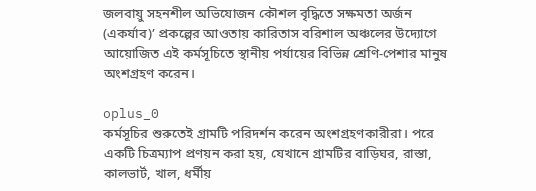জলবায়ু সহনশীল অভিযোজন কৌশল বৃদ্ধিতে সক্ষমতা অর্জন (একর্যাব)’ প্রকল্পের আওতায় কারিতাস বরিশাল অঞ্চলের উদ্যোগে আয়োজিত এই কর্মসূচিতে স্থানীয় পর্যায়ের বিভিন্ন শ্রেণি-পেশার মানুষ অংশগ্রহণ করেন।

oplus_0
কর্মসূচির শুরুতেই গ্রামটি পরিদর্শন করেন অংশগ্রহণকারীরা। পরে একটি চিত্রম্যাপ প্রণয়ন করা হয়, যেখানে গ্রামটির বাড়িঘর, রাস্তা, কালভার্ট, খাল, ধর্মীয়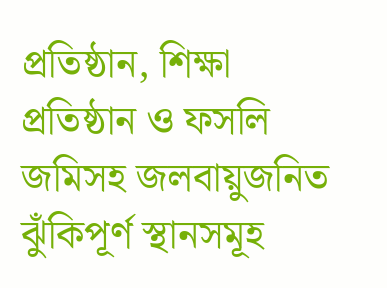প্রতিষ্ঠান, শিক্ষা প্রতিষ্ঠান ও ফসলি জমিসহ জলবায়ুজনিত ঝুঁকিপূর্ণ স্থানসমূহ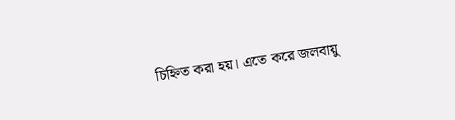চিহ্নিত করা হয়। এতে করে জলবায়ু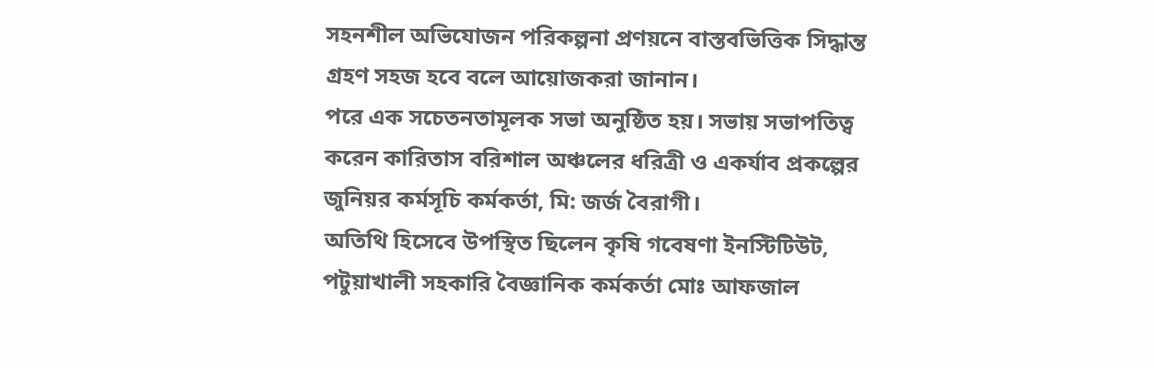সহনশীল অভিযোজন পরিকল্পনা প্রণয়নে বাস্তবভিত্তিক সিদ্ধান্ত গ্রহণ সহজ হবে বলে আয়োজকরা জানান।
পরে এক সচেতনতামূলক সভা অনুষ্ঠিত হয়। সভায় সভাপতিত্ব করেন কারিতাস বরিশাল অঞ্চলের ধরিত্রী ও একর্যাব প্রকল্পের জুনিয়র কর্মসূচি কর্মকর্তা, মি: জর্জ বৈরাগী।
অতিথি হিসেবে উপস্থিত ছিলেন কৃষি গবেষণা ইনস্টিটিউট, পটুয়াখালী সহকারি বৈজ্ঞানিক কর্মকর্তা মোঃ আফজাল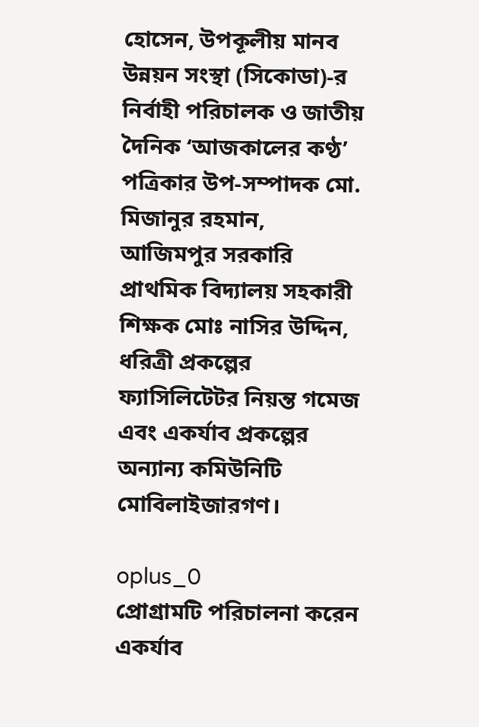হোসেন, উপকূলীয় মানব উন্নয়ন সংস্থা (সিকোডা)-র নির্বাহী পরিচালক ও জাতীয় দৈনিক ‘আজকালের কণ্ঠ’ পত্রিকার উপ-সম্পাদক মো. মিজানুর রহমান, আজিমপুর সরকারি প্রাথমিক বিদ্যালয় সহকারী শিক্ষক মোঃ নাসির উদ্দিন, ধরিত্রী প্রকল্পের ফ্যাসিলিটেটর নিয়ন্ত গমেজ এবং একর্যাব প্রকল্পের অন্যান্য কমিউনিটি মোবিলাইজারগণ।

oplus_0
প্রোগ্রামটি পরিচালনা করেন একর্যাব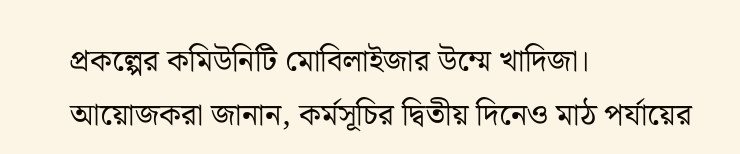প্রকল্পের কমিউনিটি মোবিলাইজার উম্মে খাদিজা।
আয়োজকরা জানান, কর্মসূচির দ্বিতীয় দিনেও মাঠ পর্যায়ের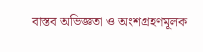বাস্তব অভিজ্ঞতা ও অংশগ্রহণমূলক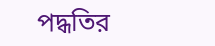পদ্ধতির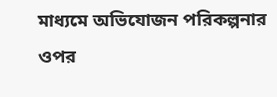মাধ্যমে অভিযোজন পরিকল্পনার ওপর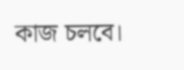কাজ চলবে।